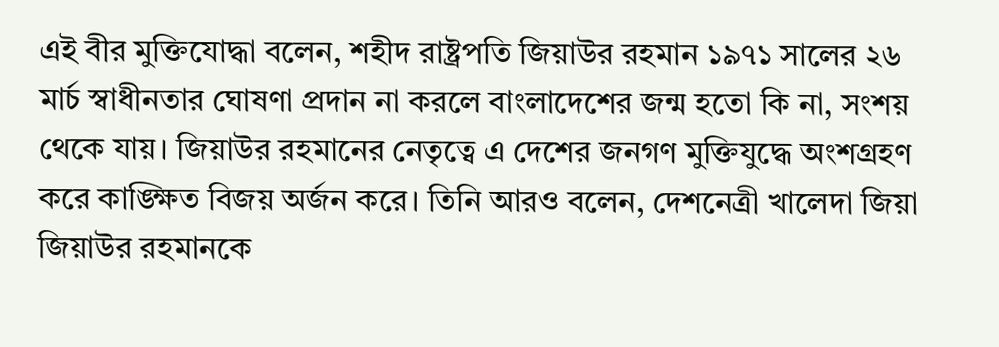এই বীর মুক্তিযোদ্ধা বলেন, শহীদ রাষ্ট্রপতি জিয়াউর রহমান ১৯৭১ সালের ২৬ মার্চ স্বাধীনতার ঘোষণা প্রদান না করলে বাংলাদেশের জন্ম হতো কি না, সংশয় থেকে যায়। জিয়াউর রহমানের নেতৃত্বে এ দেশের জনগণ মুক্তিযুদ্ধে অংশগ্রহণ করে কাঙ্ক্ষিত বিজয় অর্জন করে। তিনি আরও বলেন, দেশনেত্রী খালেদা জিয়া জিয়াউর রহমানকে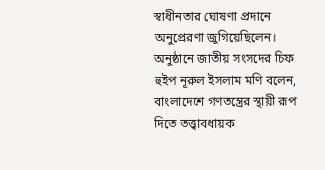স্বাধীনতার ঘোষণা প্রদানে অনুপ্রেরণা জুগিয়েছিলেন।
অনুষ্ঠানে জাতীয় সংসদের চিফ হুইপ নূরুল ইসলাম মণি বলেন, বাংলাদেশে গণতন্ত্রের স্থায়ী রূপ দিতে তত্ত্বাবধায়ক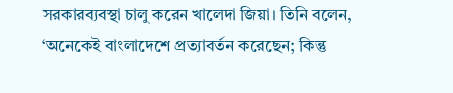সরকারব্যবস্থা চালু করেন খালেদা জিয়া। তিনি বলেন, ‘অনেকেই বাংলাদেশে প্রত্যাবর্তন করেছেন; কিন্তু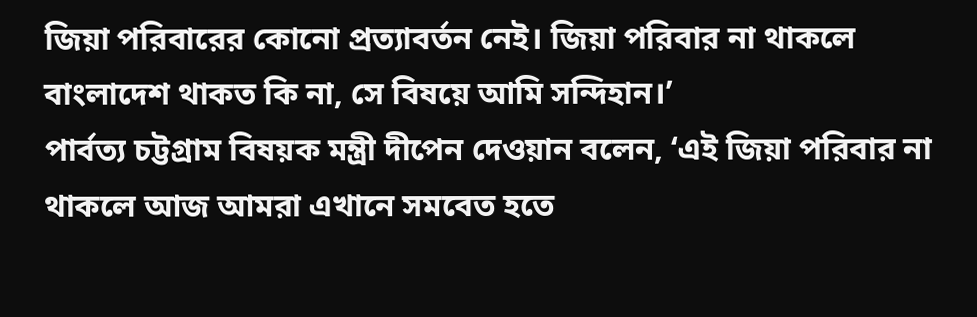জিয়া পরিবারের কোনো প্রত্যাবর্তন নেই। জিয়া পরিবার না থাকলে বাংলাদেশ থাকত কি না, সে বিষয়ে আমি সন্দিহান।’
পার্বত্য চট্টগ্রাম বিষয়ক মন্ত্রী দীপেন দেওয়ান বলেন, ‘এই জিয়া পরিবার না থাকলে আজ আমরা এখানে সমবেত হতে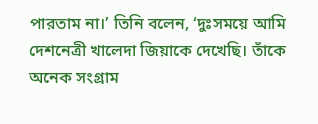পারতাম না।’ তিনি বলেন, ‘দুঃসময়ে আমি দেশনেত্রী খালেদা জিয়াকে দেখেছি। তাঁকে অনেক সংগ্রাম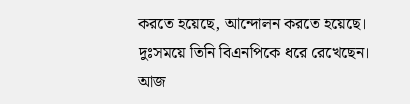করতে হয়েছে, আন্দোলন করতে হয়েছে। দুঃসময়ে তিনি বিএনপিকে ধরে রেখেছেন। আজ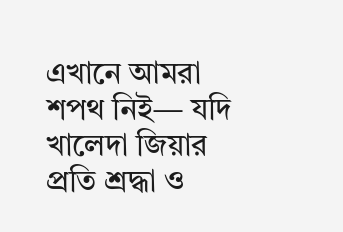এখানে আমরা শপথ নিই— যদি খালেদা জিয়ার প্রতি শ্রদ্ধা ও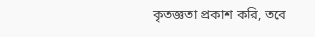কৃতজ্ঞতা প্রকাশ করি, তবে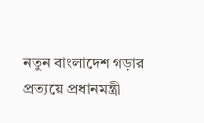নতুন বাংলাদেশ গড়ার প্রত্যয়ে প্রধানমন্ত্রী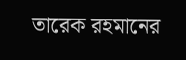তারেক রহমানের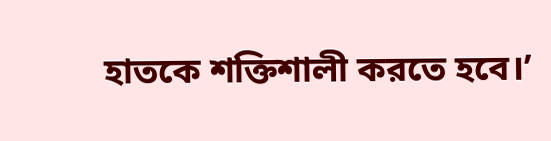হাতকে শক্তিশালী করতে হবে।’